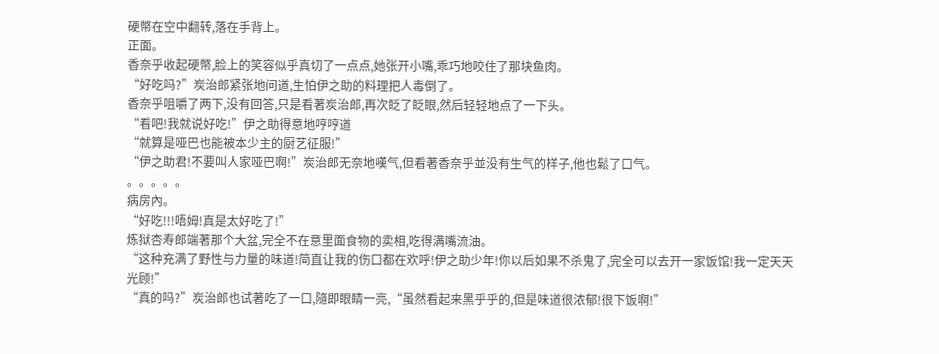硬幣在空中翻转,落在手背上。
正面。
香奈乎收起硬幣,脸上的笑容似乎真切了一点点,她张开小嘴,乖巧地咬住了那块鱼肉。
“好吃吗?”炭治郎紧张地问道,生怕伊之助的料理把人毒倒了。
香奈乎咀嚼了两下,没有回答,只是看著炭治郎,再次眨了眨眼,然后轻轻地点了一下头。
“看吧!我就说好吃!”伊之助得意地哼哼道
“就算是哑巴也能被本少主的厨艺征服!”
“伊之助君!不要叫人家哑巴啊!”炭治郎无奈地嘆气,但看著香奈乎並没有生气的样子,他也鬆了口气。
。。。。。
病房內。
“好吃!!!唔姆!真是太好吃了!”
炼狱杏寿郎端著那个大盆,完全不在意里面食物的卖相,吃得满嘴流油。
“这种充满了野性与力量的味道!简直让我的伤口都在欢呼!伊之助少年!你以后如果不杀鬼了,完全可以去开一家饭馆!我一定天天光顾!”
“真的吗?”炭治郎也试著吃了一口,隨即眼睛一亮,“虽然看起来黑乎乎的,但是味道很浓郁!很下饭啊!”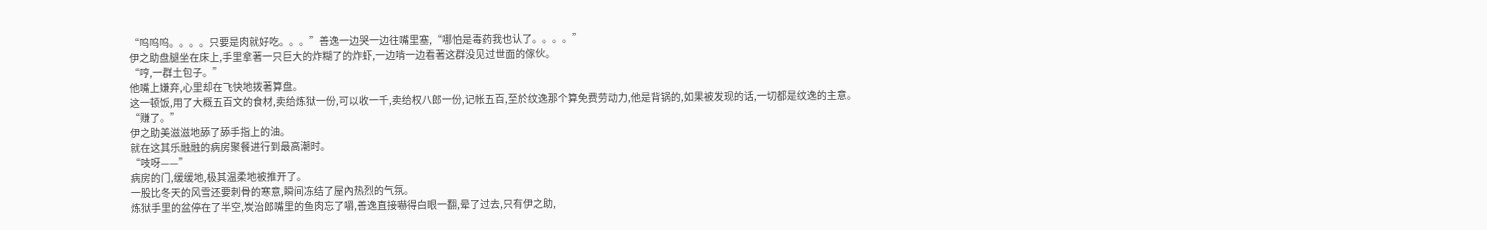“呜呜呜。。。。只要是肉就好吃。。。”善逸一边哭一边往嘴里塞,“哪怕是毒药我也认了。。。。”
伊之助盘腿坐在床上,手里拿著一只巨大的炸糊了的炸虾,一边啃一边看著这群没见过世面的傢伙。
“哼,一群土包子。”
他嘴上嫌弃,心里却在飞快地拨著算盘。
这一顿饭,用了大概五百文的食材,卖给炼狱一份,可以收一千,卖给权八郎一份,记帐五百,至於纹逸那个算免费劳动力,他是背锅的,如果被发现的话,一切都是纹逸的主意。
“赚了。”
伊之助美滋滋地舔了舔手指上的油。
就在这其乐融融的病房聚餐进行到最高潮时。
“吱呀——”
病房的门,缓缓地,极其温柔地被推开了。
一股比冬天的风雪还要刺骨的寒意,瞬间冻结了屋內热烈的气氛。
炼狱手里的盆停在了半空,炭治郎嘴里的鱼肉忘了嚼,善逸直接嚇得白眼一翻,晕了过去,只有伊之助,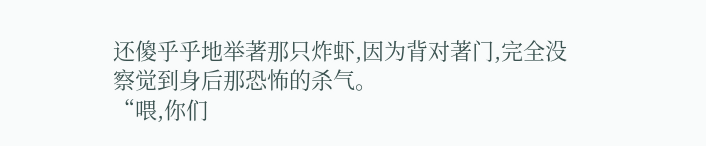还傻乎乎地举著那只炸虾,因为背对著门,完全没察觉到身后那恐怖的杀气。
“喂,你们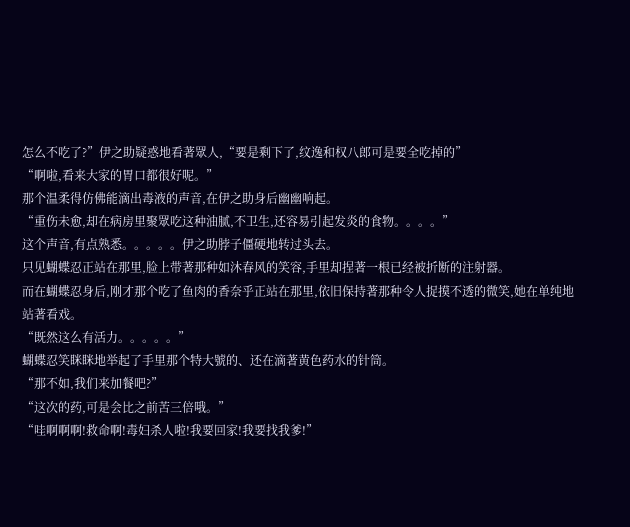怎么不吃了?”伊之助疑惑地看著眾人,“要是剩下了,纹逸和权八郎可是要全吃掉的”
“啊啦,看来大家的胃口都很好呢。”
那个温柔得仿佛能滴出毒液的声音,在伊之助身后幽幽响起。
“重伤未愈,却在病房里聚眾吃这种油腻,不卫生,还容易引起发炎的食物。。。。”
这个声音,有点熟悉。。。。。伊之助脖子僵硬地转过头去。
只见蝴蝶忍正站在那里,脸上带著那种如沐春风的笑容,手里却捏著一根已经被折断的注射器。
而在蝴蝶忍身后,刚才那个吃了鱼肉的香奈乎正站在那里,依旧保持著那种令人捉摸不透的微笑,她在单纯地站著看戏。
“既然这么有活力。。。。。”
蝴蝶忍笑眯眯地举起了手里那个特大號的、还在滴著黄色药水的针筒。
“那不如,我们来加餐吧?”
“这次的药,可是会比之前苦三倍哦。”
“哇啊啊啊!救命啊!毒妇杀人啦!我要回家!我要找我爹!”